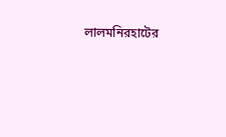লালমনিরহাটের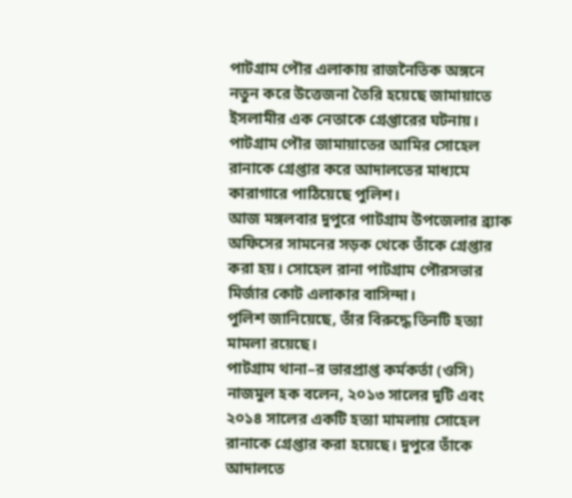পাটগ্রাম পৌর এলাকায় রাজনৈতিক অঙ্গনে নতুন করে উত্তেজনা তৈরি হয়েছে জামায়াতে ইসলামীর এক নেতাকে গ্রেপ্তারের ঘটনায়। পাটগ্রাম পৌর জামায়াতের আমির সোহেল রানাকে গ্রেপ্তার করে আদালতের মাধ্যমে কারাগারে পাঠিয়েছে পুলিশ।
আজ মঙ্গলবার দুপুরে পাটগ্রাম উপজেলার ব্র্যাক অফিসের সামনের সড়ক থেকে তাঁকে গ্রেপ্তার করা হয়। সোহেল রানা পাটগ্রাম পৌরসভার মির্জার কোট এলাকার বাসিন্দা।
পুলিশ জানিয়েছে, তাঁর বিরুদ্ধে তিনটি হত্যা মামলা রয়েছে।
পাটগ্রাম থানা–র ভারপ্রাপ্ত কর্মকর্তা (ওসি) নাজমুল হক বলেন, ২০১৩ সালের দুটি এবং ২০১৪ সালের একটি হত্যা মামলায় সোহেল রানাকে গ্রেপ্তার করা হয়েছে। দুপুরে তাঁকে আদালতে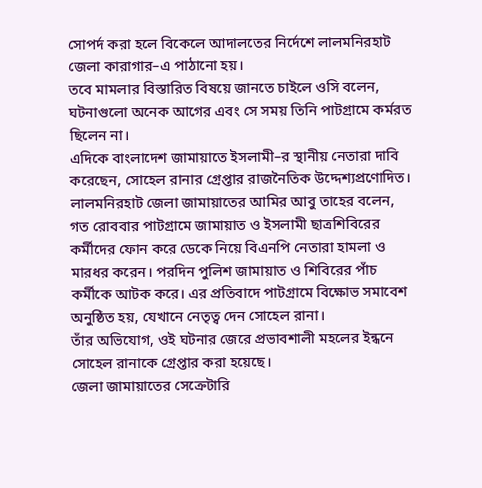সোপর্দ করা হলে বিকেলে আদালতের নির্দেশে লালমনিরহাট জেলা কারাগার–এ পাঠানো হয়।
তবে মামলার বিস্তারিত বিষয়ে জানতে চাইলে ওসি বলেন, ঘটনাগুলো অনেক আগের এবং সে সময় তিনি পাটগ্রামে কর্মরত ছিলেন না।
এদিকে বাংলাদেশ জামায়াতে ইসলামী–র স্থানীয় নেতারা দাবি করেছেন, সোহেল রানার গ্রেপ্তার রাজনৈতিক উদ্দেশ্যপ্রণোদিত।
লালমনিরহাট জেলা জামায়াতের আমির আবু তাহের বলেন, গত রোববার পাটগ্রামে জামায়াত ও ইসলামী ছাত্রশিবিরের কর্মীদের ফোন করে ডেকে নিয়ে বিএনপি নেতারা হামলা ও মারধর করেন। পরদিন পুলিশ জামায়াত ও শিবিরের পাঁচ কর্মীকে আটক করে। এর প্রতিবাদে পাটগ্রামে বিক্ষোভ সমাবেশ অনুষ্ঠিত হয়, যেখানে নেতৃত্ব দেন সোহেল রানা।
তাঁর অভিযোগ, ওই ঘটনার জেরে প্রভাবশালী মহলের ইন্ধনে সোহেল রানাকে গ্রেপ্তার করা হয়েছে।
জেলা জামায়াতের সেক্রেটারি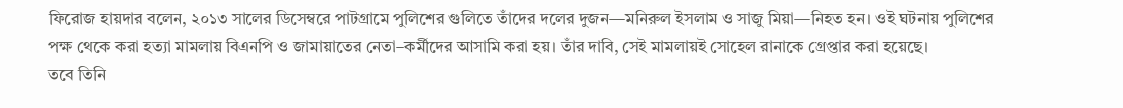ফিরোজ হায়দার বলেন, ২০১৩ সালের ডিসেম্বরে পাটগ্রামে পুলিশের গুলিতে তাঁদের দলের দুজন—মনিরুল ইসলাম ও সাজু মিয়া—নিহত হন। ওই ঘটনায় পুলিশের পক্ষ থেকে করা হত্যা মামলায় বিএনপি ও জামায়াতের নেতা–কর্মীদের আসামি করা হয়। তাঁর দাবি, সেই মামলায়ই সোহেল রানাকে গ্রেপ্তার করা হয়েছে।
তবে তিনি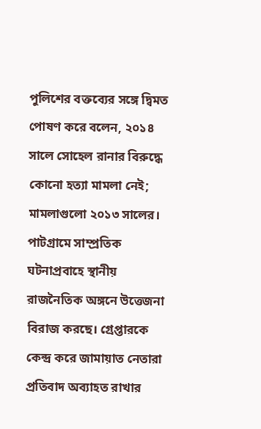পুলিশের বক্তব্যের সঙ্গে দ্বিমত পোষণ করে বলেন, ২০১৪ সালে সোহেল রানার বিরুদ্ধে কোনো হত্যা মামলা নেই; মামলাগুলো ২০১৩ সালের।
পাটগ্রামে সাম্প্রতিক ঘটনাপ্রবাহে স্থানীয় রাজনৈতিক অঙ্গনে উত্তেজনা বিরাজ করছে। গ্রেপ্তারকে কেন্দ্র করে জামায়াত নেতারা প্রতিবাদ অব্যাহত রাখার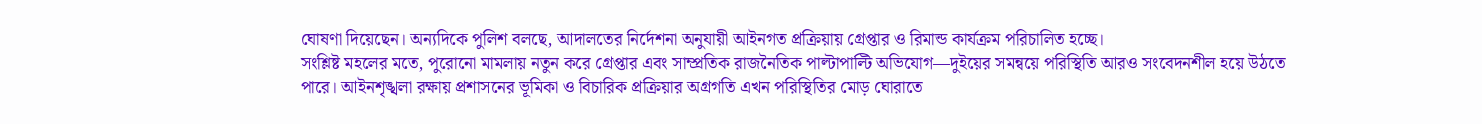ঘোষণা দিয়েছেন। অন্যদিকে পুলিশ বলছে, আদালতের নির্দেশনা অনুযায়ী আইনগত প্রক্রিয়ায় গ্রেপ্তার ও রিমান্ড কার্যক্রম পরিচালিত হচ্ছে।
সংশ্লিষ্ট মহলের মতে, পুরোনো মামলায় নতুন করে গ্রেপ্তার এবং সাম্প্রতিক রাজনৈতিক পাল্টাপাল্টি অভিযোগ—দুইয়ের সমন্বয়ে পরিস্থিতি আরও সংবেদনশীল হয়ে উঠতে পারে। আইনশৃঙ্খলা রক্ষায় প্রশাসনের ভূমিকা ও বিচারিক প্রক্রিয়ার অগ্রগতি এখন পরিস্থিতির মোড় ঘোরাতে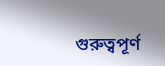গুরুত্বপূর্ণ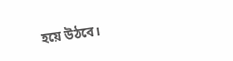হয়ে উঠবে।